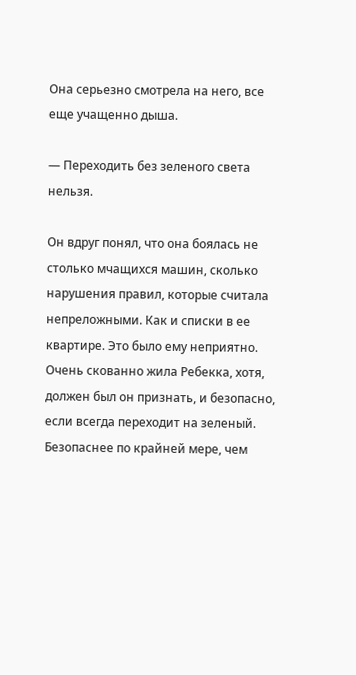Она серьезно смотрела на него, все еще учащенно дыша.

— Переходить без зеленого света нельзя.

Он вдруг понял, что она боялась не столько мчащихся машин, сколько нарушения правил, которые считала непреложными. Как и списки в ее квартире. Это было ему неприятно. Очень скованно жила Ребекка, хотя, должен был он признать, и безопасно, если всегда переходит на зеленый. Безопаснее по крайней мере, чем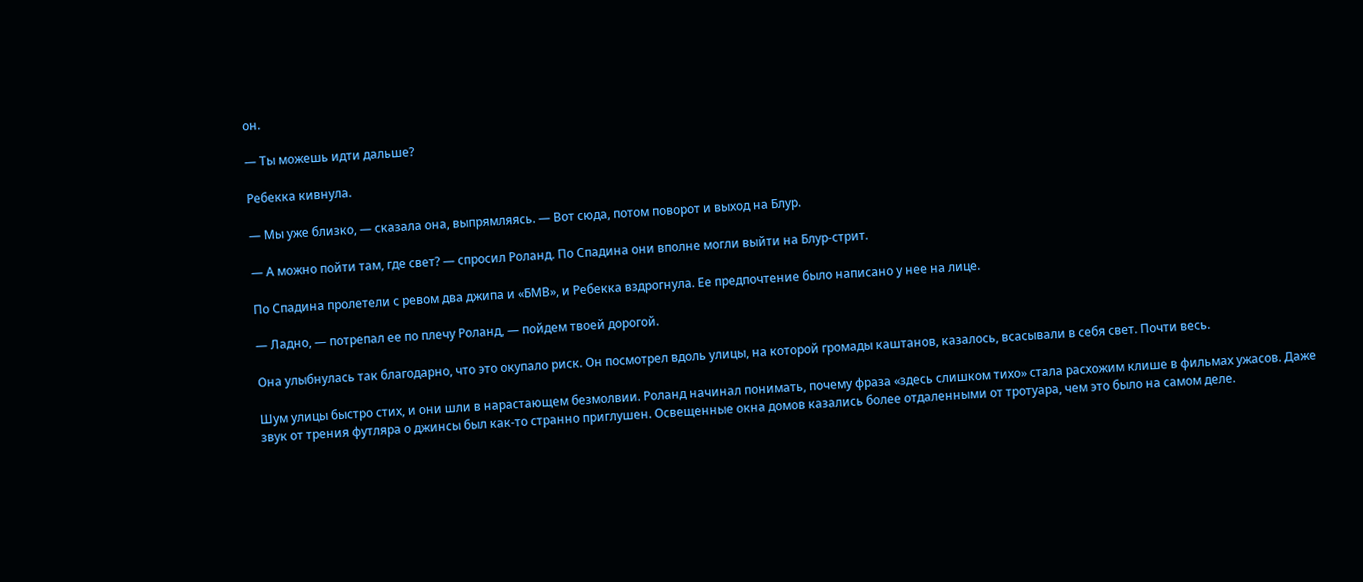он.

— Ты можешь идти дальше?

Ребекка кивнула.

— Мы уже близко, — сказала она, выпрямляясь. — Вот сюда, потом поворот и выход на Блур.

— А можно пойти там, где свет? — спросил Роланд. По Спадина они вполне могли выйти на Блур-стрит.

По Спадина пролетели с ревом два джипа и «БМВ», и Ребекка вздрогнула. Ее предпочтение было написано у нее на лице.

— Ладно, — потрепал ее по плечу Роланд, — пойдем твоей дорогой.

Она улыбнулась так благодарно, что это окупало риск. Он посмотрел вдоль улицы, на которой громады каштанов, казалось, всасывали в себя свет. Почти весь.

Шум улицы быстро стих, и они шли в нарастающем безмолвии. Роланд начинал понимать, почему фраза «здесь слишком тихо» стала расхожим клише в фильмах ужасов. Даже звук от трения футляра о джинсы был как-то странно приглушен. Освещенные окна домов казались более отдаленными от тротуара, чем это было на самом деле.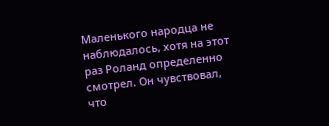Маленького народца не наблюдалось, хотя на этот раз Роланд определенно смотрел. Он чувствовал, что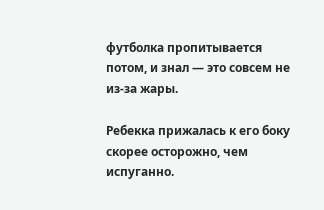футболка пропитывается потом, и знал — это совсем не из-за жары.

Ребекка прижалась к его боку скорее осторожно, чем испуганно.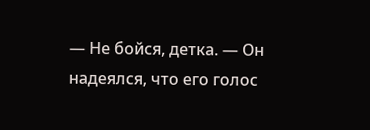— Не бойся, детка. — Он надеялся, что его голос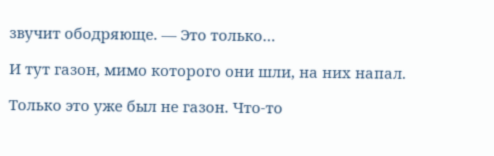звучит ободряюще. — Это только…

И тут газон, мимо которого они шли, на них напал.

Только это уже был не газон. Что-то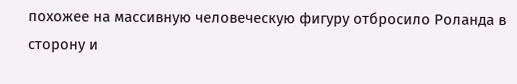похожее на массивную человеческую фигуру отбросило Роланда в сторону и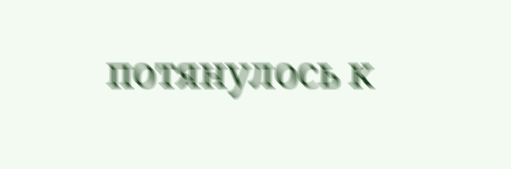потянулось к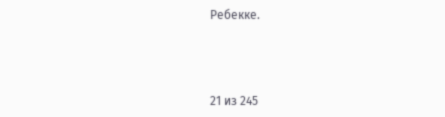Ребекке.



21 из 245